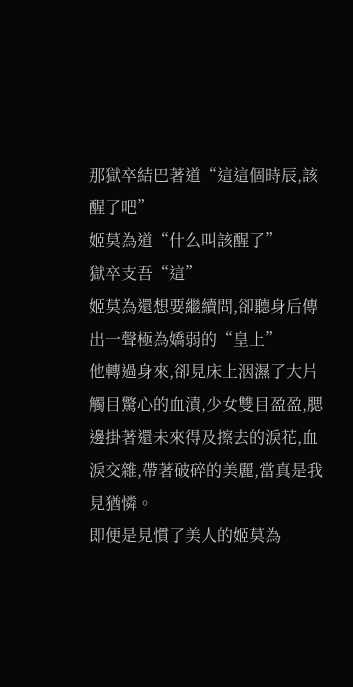那獄卒結巴著道“這這個時辰,該醒了吧”
姬莫為道“什么叫該醒了”
獄卒支吾“這”
姬莫為還想要繼續問,卻聽身后傳出一聲極為嬌弱的“皇上”
他轉過身來,卻見床上洇濕了大片觸目驚心的血漬,少女雙目盈盈,腮邊掛著還未來得及擦去的淚花,血淚交雜,帶著破碎的美麗,當真是我見猶憐。
即便是見慣了美人的姬莫為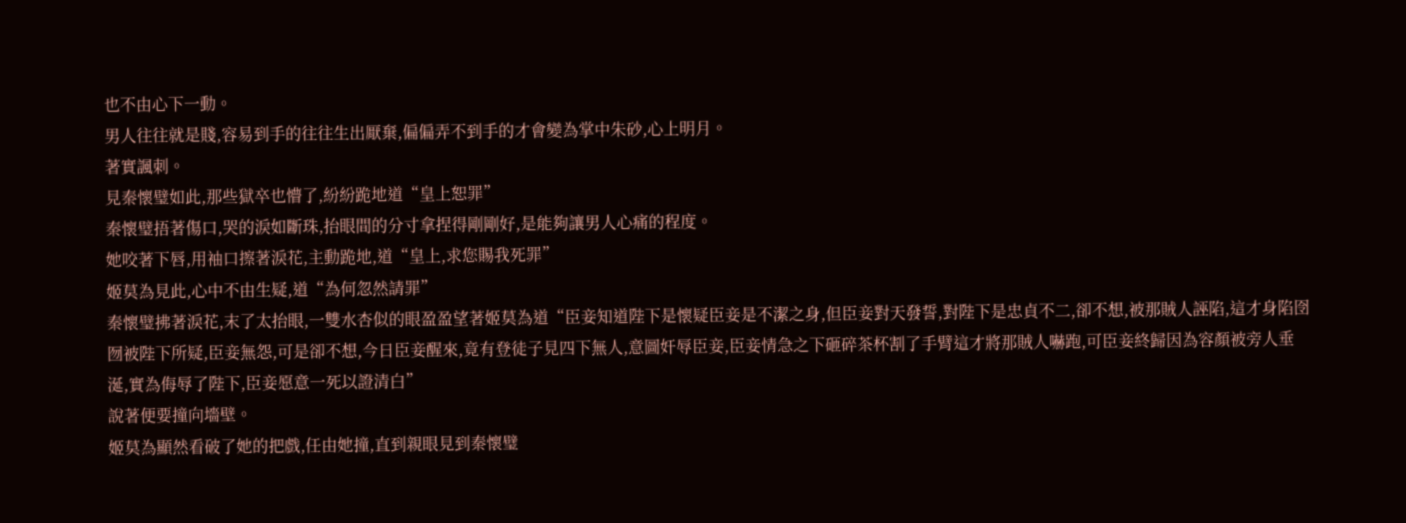也不由心下一動。
男人往往就是賤,容易到手的往往生出厭棄,偏偏弄不到手的才會變為掌中朱砂,心上明月。
著實諷刺。
見秦懷璧如此,那些獄卒也懵了,紛紛跪地道“皇上恕罪”
秦懷璧捂著傷口,哭的淚如斷珠,抬眼間的分寸拿捏得剛剛好,是能夠讓男人心痛的程度。
她咬著下唇,用袖口擦著淚花,主動跪地,道“皇上,求您賜我死罪”
姬莫為見此,心中不由生疑,道“為何忽然請罪”
秦懷璧拂著淚花,末了太抬眼,一雙水杏似的眼盈盈望著姬莫為道“臣妾知道陛下是懷疑臣妾是不潔之身,但臣妾對天發誓,對陛下是忠貞不二,卻不想,被那賊人誣陷,這才身陷囹囫被陛下所疑,臣妾無怨,可是卻不想,今日臣妾醒來,竟有登徒子見四下無人,意圖奸辱臣妾,臣妾情急之下砸碎茶杯割了手臂這才將那賊人嚇跑,可臣妾終歸因為容顏被旁人垂涎,實為侮辱了陛下,臣妾愿意一死以證清白”
說著便要撞向墻壁。
姬莫為顯然看破了她的把戲,任由她撞,直到親眼見到秦懷璧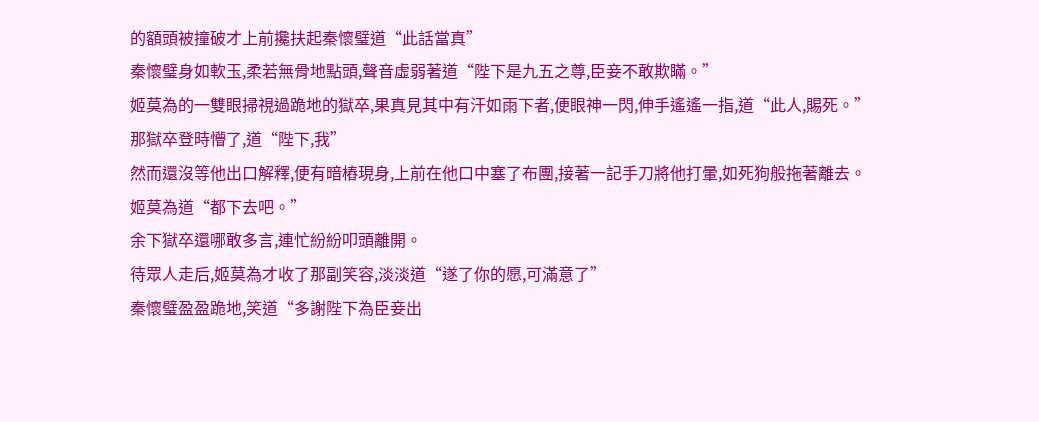的額頭被撞破才上前攙扶起秦懷璧道“此話當真”
秦懷璧身如軟玉,柔若無骨地點頭,聲音虛弱著道“陛下是九五之尊,臣妾不敢欺瞞。”
姬莫為的一雙眼掃視過跪地的獄卒,果真見其中有汗如雨下者,便眼神一閃,伸手遙遙一指,道“此人,賜死。”
那獄卒登時懵了,道“陛下,我”
然而還沒等他出口解釋,便有暗樁現身,上前在他口中塞了布團,接著一記手刀將他打暈,如死狗般拖著離去。
姬莫為道“都下去吧。”
余下獄卒還哪敢多言,連忙紛紛叩頭離開。
待眾人走后,姬莫為才收了那副笑容,淡淡道“遂了你的愿,可滿意了”
秦懷璧盈盈跪地,笑道“多謝陛下為臣妾出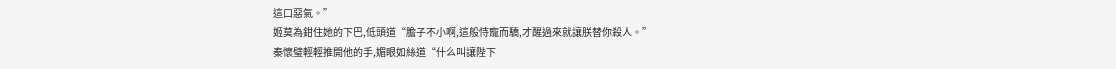這口惡氣。”
姬莫為鉗住她的下巴,低頭道“膽子不小啊,這般恃寵而驕,才醒過來就讓朕替你殺人。”
秦懷璧輕輕推開他的手,媚眼如絲道“什么叫讓陛下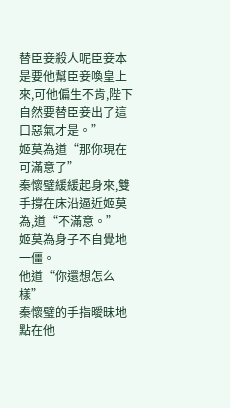替臣妾殺人呢臣妾本是要他幫臣妾喚皇上來,可他偏生不肯,陛下自然要替臣妾出了這口惡氣才是。”
姬莫為道“那你現在可滿意了”
秦懷璧緩緩起身來,雙手撐在床沿逼近姬莫為,道“不滿意。”
姬莫為身子不自覺地一僵。
他道“你還想怎么樣”
秦懷璧的手指曖昧地點在他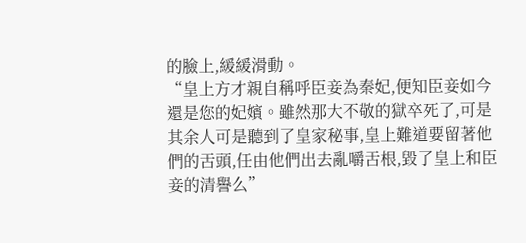的臉上,緩緩滑動。
“皇上方才親自稱呼臣妾為秦妃,便知臣妾如今還是您的妃嬪。雖然那大不敬的獄卒死了,可是其余人可是聽到了皇家秘事,皇上難道要留著他們的舌頭,任由他們出去亂嚼舌根,毀了皇上和臣妾的清譽么”